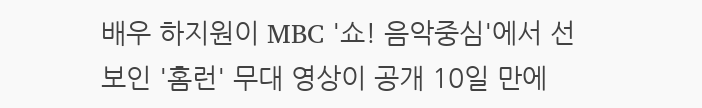배우 하지원이 MBC '쇼! 음악중심'에서 선보인 '홈런' 무대 영상이 공개 10일 만에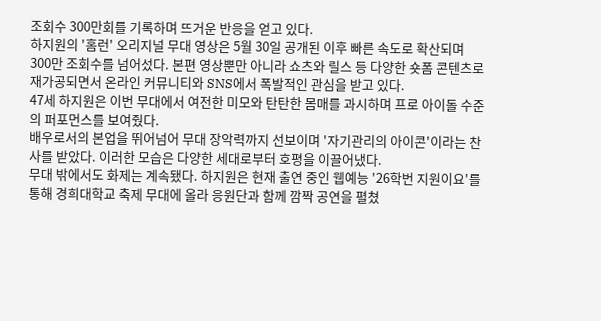조회수 300만회를 기록하며 뜨거운 반응을 얻고 있다.
하지원의 '홈런' 오리지널 무대 영상은 5월 30일 공개된 이후 빠른 속도로 확산되며 300만 조회수를 넘어섰다. 본편 영상뿐만 아니라 쇼츠와 릴스 등 다양한 숏폼 콘텐츠로 재가공되면서 온라인 커뮤니티와 SNS에서 폭발적인 관심을 받고 있다.
47세 하지원은 이번 무대에서 여전한 미모와 탄탄한 몸매를 과시하며 프로 아이돌 수준의 퍼포먼스를 보여줬다.
배우로서의 본업을 뛰어넘어 무대 장악력까지 선보이며 '자기관리의 아이콘'이라는 찬사를 받았다. 이러한 모습은 다양한 세대로부터 호평을 이끌어냈다.
무대 밖에서도 화제는 계속됐다. 하지원은 현재 출연 중인 웹예능 '26학번 지원이요'를 통해 경희대학교 축제 무대에 올라 응원단과 함께 깜짝 공연을 펼쳤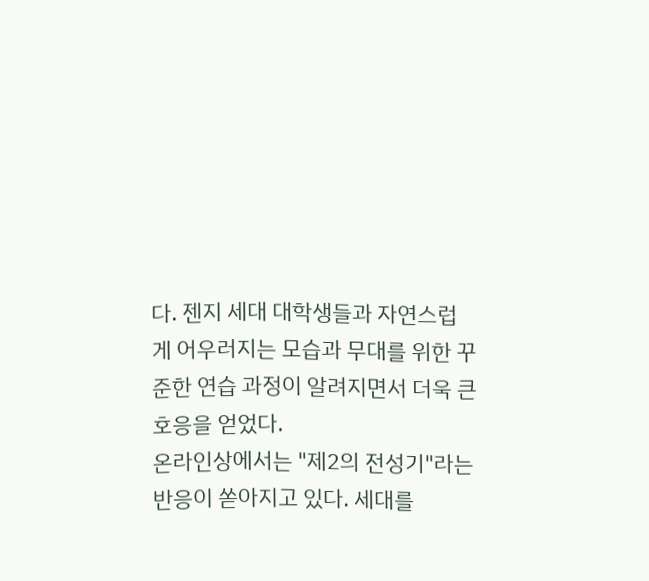다. 젠지 세대 대학생들과 자연스럽게 어우러지는 모습과 무대를 위한 꾸준한 연습 과정이 알려지면서 더욱 큰 호응을 얻었다.
온라인상에서는 "제2의 전성기"라는 반응이 쏟아지고 있다. 세대를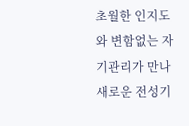초월한 인지도와 변함없는 자기관리가 만나 새로운 전성기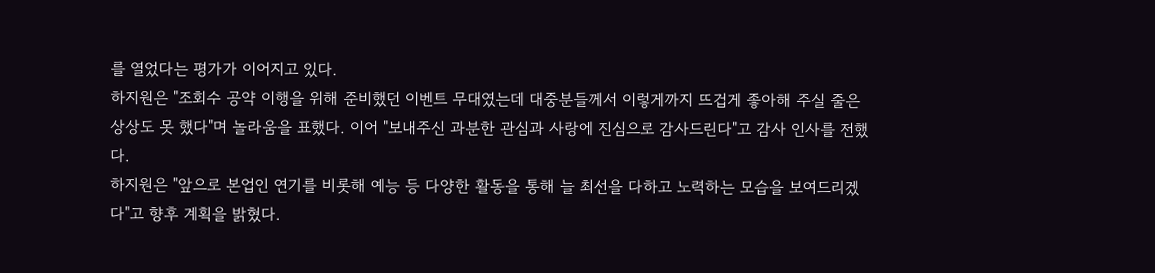를 열었다는 평가가 이어지고 있다.
하지원은 "조회수 공약 이행을 위해 준비했던 이벤트 무대였는데 대중분들께서 이렇게까지 뜨겁게 좋아해 주실 줄은 상상도 못 했다"며 놀라움을 표했다. 이어 "보내주신 과분한 관심과 사랑에 진심으로 감사드린다"고 감사 인사를 전했다.
하지원은 "앞으로 본업인 연기를 비롯해 예능 등 다양한 활동을 통해 늘 최선을 다하고 노력하는 모습을 보여드리겠다"고 향후 계획을 밝혔다.